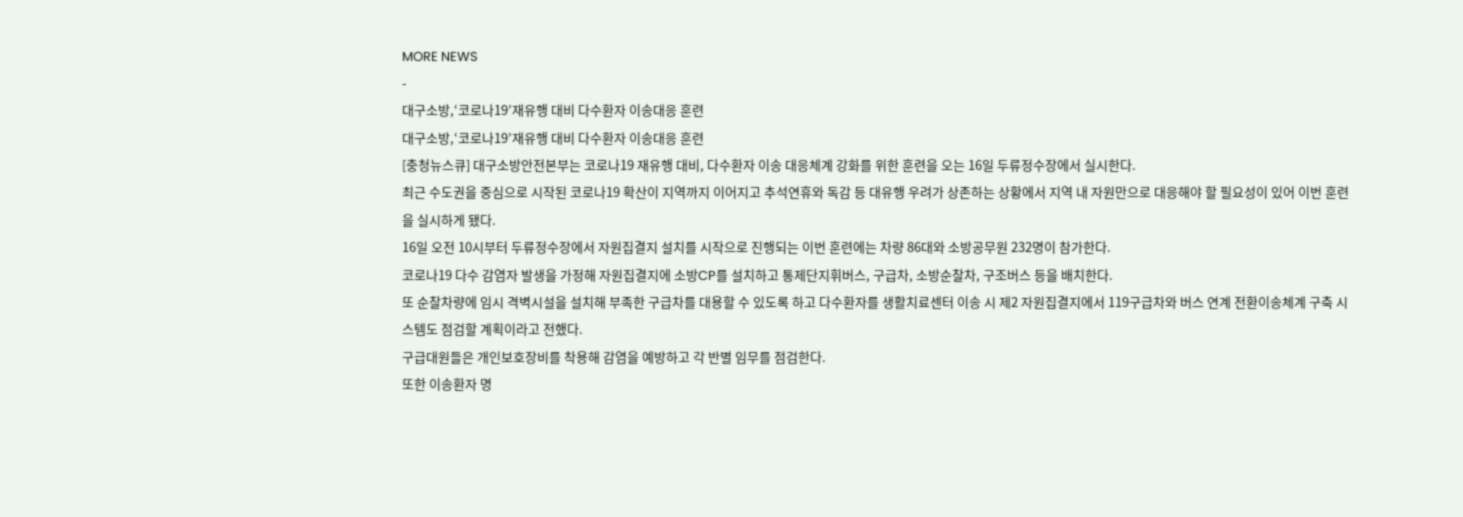MORE NEWS
-
대구소방,‘코로나19’재유행 대비 다수환자 이송대응 훈련
대구소방,‘코로나19’재유행 대비 다수환자 이송대응 훈련
[충청뉴스큐] 대구소방안전본부는 코로나19 재유행 대비, 다수환자 이송 대응체계 강화를 위한 훈련을 오는 16일 두류정수장에서 실시한다.
최근 수도권을 중심으로 시작된 코로나19 확산이 지역까지 이어지고 추석연휴와 독감 등 대유행 우려가 상존하는 상황에서 지역 내 자원만으로 대응해야 할 필요성이 있어 이번 훈련을 실시하게 됐다.
16일 오전 10시부터 두류정수장에서 자원집결지 설치를 시작으로 진행되는 이번 훈련에는 차량 86대와 소방공무원 232명이 참가한다.
코로나19 다수 감염자 발생을 가정해 자원집결지에 소방CP를 설치하고 통제단지휘버스, 구급차, 소방순찰차, 구조버스 등을 배치한다.
또 순찰차량에 임시 격벽시설을 설치해 부족한 구급차를 대용할 수 있도록 하고 다수환자를 생활치료센터 이송 시 제2 자원집결지에서 119구급차와 버스 연계 전환이송체계 구축 시스템도 점검할 계획이라고 전했다.
구급대원들은 개인보호장비를 착용해 감염을 예방하고 각 반별 임무를 점검한다.
또한 이송환자 명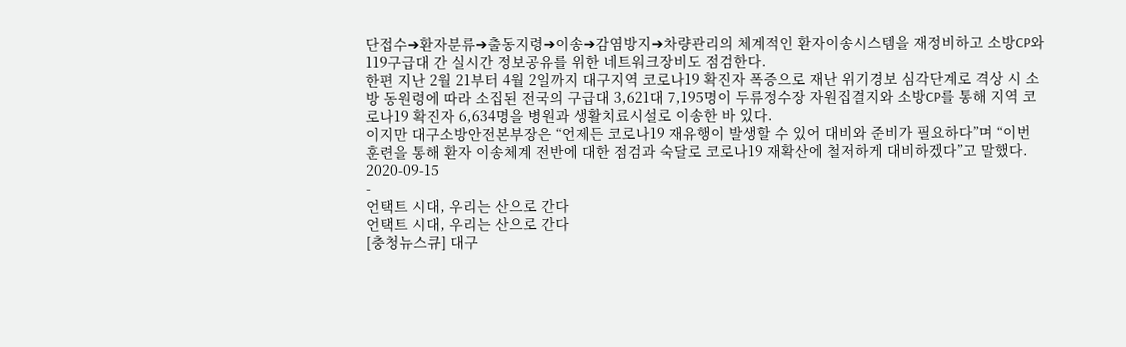단접수➔환자분류➔출동지령➔이송➔감염방지➔차량관리의 체계적인 환자이송시스템을 재정비하고 소방CP와 119구급대 간 실시간 정보공유를 위한 네트워크장비도 점검한다.
한편 지난 2월 21부터 4월 2일까지 대구지역 코로나19 확진자 폭증으로 재난 위기경보 심각단계로 격상 시 소방 동원령에 따라 소집된 전국의 구급대 3,621대 7,195명이 두류정수장 자원집결지와 소방CP를 통해 지역 코로나19 확진자 6,634명을 병원과 생활치료시설로 이송한 바 있다.
이지만 대구소방안전본부장은 “언제든 코로나19 재유행이 발생할 수 있어 대비와 준비가 필요하다”며 “이번 훈련을 통해 환자 이송체계 전반에 대한 점검과 숙달로 코로나19 재확산에 철저하게 대비하겠다”고 말했다.
2020-09-15
-
언택트 시대, 우리는 산으로 간다
언택트 시대, 우리는 산으로 간다
[충청뉴스큐] 대구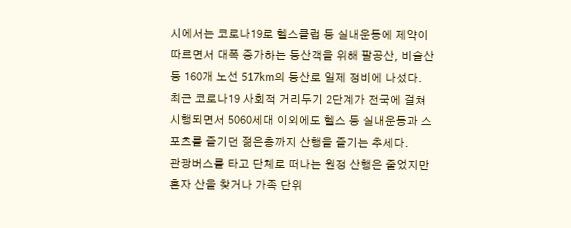시에서는 코로나19로 헬스클럽 등 실내운동에 제약이 따르면서 대폭 증가하는 등산객을 위해 팔공산, 비슬산 등 160개 노선 517km의 등산로 일제 정비에 나섰다.
최근 코로나19 사회적 거리두기 2단계가 전국에 걸쳐 시행되면서 5060세대 이외에도 헬스 등 실내운동과 스포츠를 즐기던 젊은층까지 산행을 즐기는 추세다.
관광버스를 타고 단체로 떠나는 원정 산행은 줄었지만 혼자 산을 찾거나 가족 단위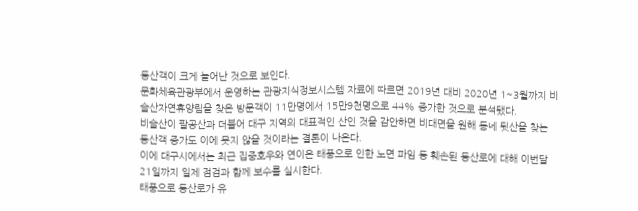등산객이 크게 늘어난 것으로 보인다.
문화체육관광부에서 운영하는 관광지식정보시스템 자료에 따르면 2019년 대비 2020년 1~3월까지 비슬산자연휴양림을 찾은 방문객이 11만명에서 15만9천명으로 44% 증가한 것으로 분석됐다.
비슬산이 팔공산과 더불어 대구 지역의 대표적인 산인 것을 감안하면 비대면을 원해 동네 뒷산을 찾는 등산객 증가도 이에 못지 않을 것이라는 결론이 나온다.
이에 대구시에서는 최근 집중호우와 연이은 태풍으로 인한 노면 파임 등 훼손된 등산로에 대해 이번달 21일까지 일제 점검과 함께 보수를 실시한다.
태풍으로 등산로가 유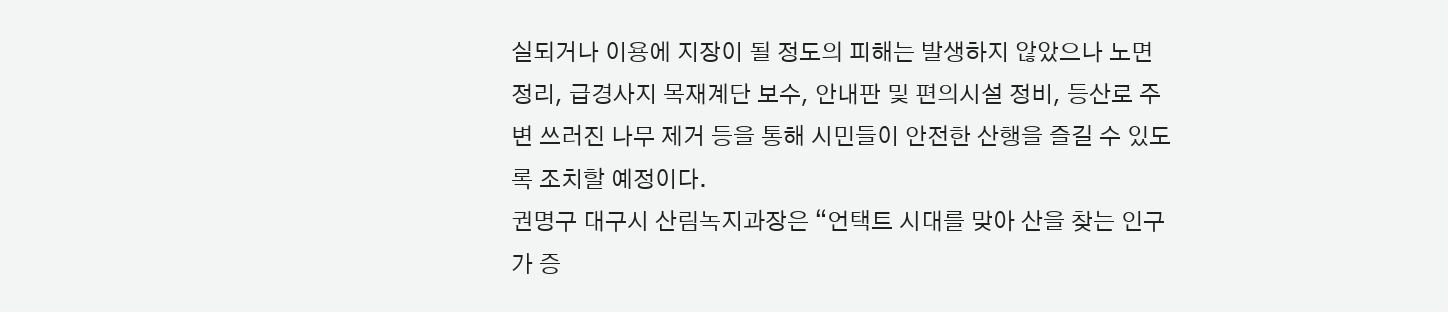실되거나 이용에 지장이 될 정도의 피해는 발생하지 않았으나 노면정리, 급경사지 목재계단 보수, 안내판 및 편의시설 정비, 등산로 주변 쓰러진 나무 제거 등을 통해 시민들이 안전한 산행을 즐길 수 있도록 조치할 예정이다.
권명구 대구시 산림녹지과장은 “언택트 시대를 맞아 산을 찾는 인구가 증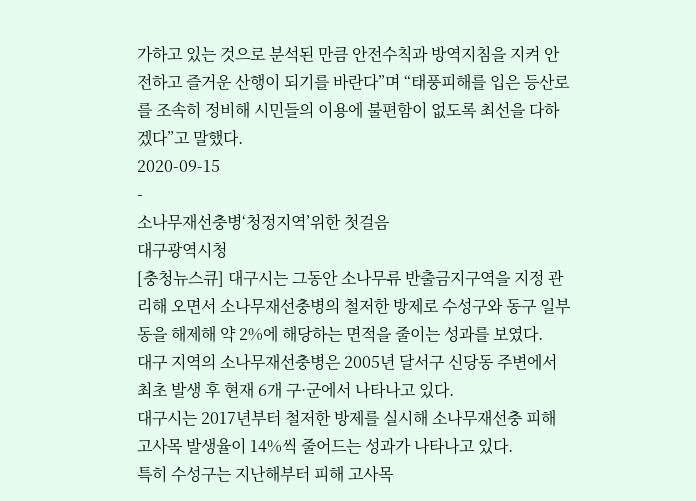가하고 있는 것으로 분석된 만큼 안전수칙과 방역지침을 지켜 안전하고 즐거운 산행이 되기를 바란다”며 “태풍피해를 입은 등산로를 조속히 정비해 시민들의 이용에 불편함이 없도록 최선을 다하겠다”고 말했다.
2020-09-15
-
소나무재선충병‘청정지역’위한 첫걸음
대구광역시청
[충청뉴스큐] 대구시는 그동안 소나무류 반출금지구역을 지정 관리해 오면서 소나무재선충병의 철저한 방제로 수성구와 동구 일부동을 해제해 약 2%에 해당하는 면적을 줄이는 성과를 보였다.
대구 지역의 소나무재선충병은 2005년 달서구 신당동 주변에서 최초 발생 후 현재 6개 구·군에서 나타나고 있다.
대구시는 2017년부터 철저한 방제를 실시해 소나무재선충 피해 고사목 발생율이 14%씩 줄어드는 성과가 나타나고 있다.
특히 수성구는 지난해부터 피해 고사목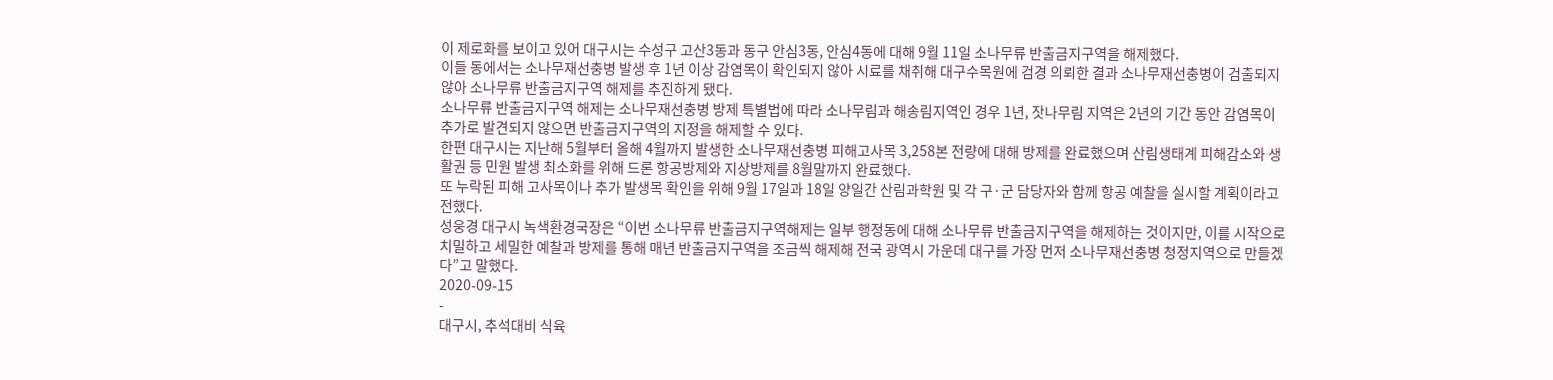이 제로화를 보이고 있어 대구시는 수성구 고산3동과 동구 안심3동, 안심4동에 대해 9월 11일 소나무류 반출금지구역을 해제했다.
이들 동에서는 소나무재선충병 발생 후 1년 이상 감염목이 확인되지 않아 시료를 채취해 대구수목원에 검경 의뢰한 결과 소나무재선충병이 검출되지 않아 소나무류 반출금지구역 해제를 추진하게 됐다.
소나무류 반출금지구역 해제는 소나무재선충병 방제 특별법에 따라 소나무림과 해송림지역인 경우 1년, 잣나무림 지역은 2년의 기간 동안 감염목이 추가로 발견되지 않으면 반출금지구역의 지정을 해제할 수 있다.
한편 대구시는 지난해 5월부터 올해 4월까지 발생한 소나무재선충병 피해고사목 3,258본 전량에 대해 방제를 완료했으며 산림생태계 피해감소와 생활권 등 민원 발생 최소화를 위해 드론 항공방제와 지상방제를 8월말까지 완료했다.
또 누락된 피해 고사목이나 추가 발생목 확인을 위해 9월 17일과 18일 양일간 산림과학원 및 각 구·군 담당자와 함께 항공 예찰을 실시할 계획이라고 전했다.
성웅경 대구시 녹색환경국장은 “이번 소나무류 반출금지구역해제는 일부 행정동에 대해 소나무류 반출금지구역을 해제하는 것이지만, 이를 시작으로 치밀하고 세밀한 예찰과 방제를 통해 매년 반출금지구역을 조금씩 해제해 전국 광역시 가운데 대구를 가장 먼저 소나무재선충병 청정지역으로 만들겠다”고 말했다.
2020-09-15
-
대구시, 추석대비 식육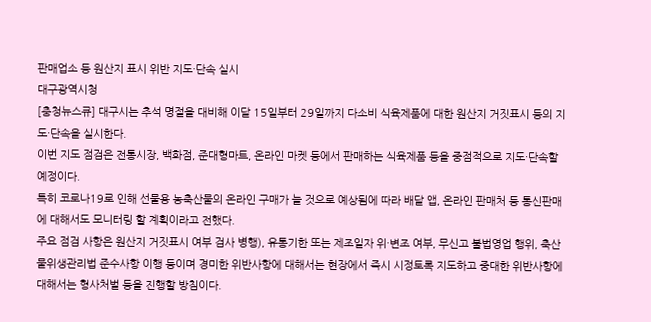판매업소 등 원산지 표시 위반 지도·단속 실시
대구광역시청
[충청뉴스큐] 대구시는 추석 명절을 대비해 이달 15일부터 29일까지 다소비 식육제품에 대한 원산지 거짓표시 등의 지도·단속을 실시한다.
이번 지도 점검은 전통시장, 백화점, 준대형마트, 온라인 마켓 등에서 판매하는 식육제품 등을 중점적으로 지도·단속할 예정이다.
특히 코로나19로 인해 선물용 농축산물의 온라인 구매가 늘 것으로 예상됨에 따라 배달 앱, 온라인 판매처 등 통신판매에 대해서도 모니터링 할 계획이라고 전했다.
주요 점검 사항은 원산지 거짓표시 여부 검사 병행), 유통기한 또는 제조일자 위·변조 여부, 무신고 불법영업 행위, 축산물위생관리법 준수사항 이행 등이며 경미한 위반사항에 대해서는 현장에서 즉시 시정토록 지도하고 중대한 위반사항에 대해서는 형사처벌 등을 진행할 방침이다.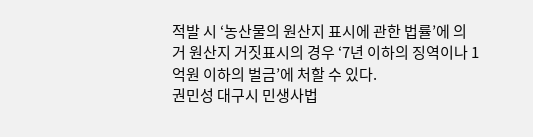적발 시 ‘농산물의 원산지 표시에 관한 법률’에 의거 원산지 거짓표시의 경우 ‘7년 이하의 징역이나 1억원 이하의 벌금’에 처할 수 있다.
권민성 대구시 민생사법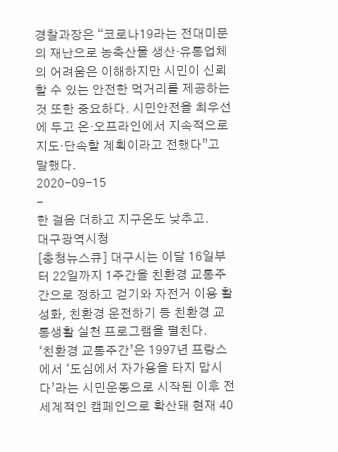경찰과장은 “코로나19라는 전대미문의 재난으로 농축산물 생산·유통업체의 어려움은 이해하지만 시민이 신뢰할 수 있는 안전한 먹거리를 제공하는 것 또한 중요하다. 시민안전을 최우선에 두고 온·오프라인에서 지속적으로 지도·단속할 계획이라고 전했다”고 말했다.
2020-09-15
-
한 걸음 더하고 지구온도 낮추고.
대구광역시청
[충청뉴스큐] 대구시는 이달 16일부터 22일까지 1주간을 친환경 교통주간으로 정하고 걷기와 자전거 이용 활성화, 친환경 운전하기 등 친환경 교통생활 실천 프로그램을 펼친다.
‘친환경 교통주간’은 1997년 프랑스에서 ‘도심에서 자가용을 타지 맙시다’라는 시민운동으로 시작된 이후 전 세계적인 캠페인으로 확산돼 현재 40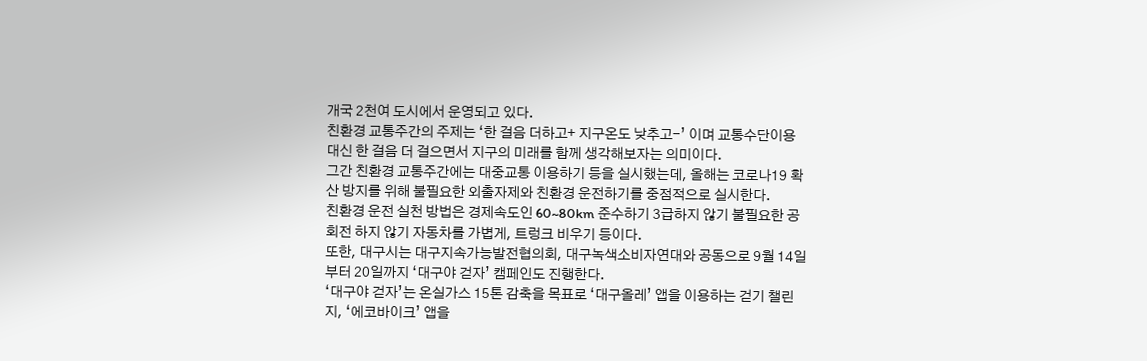개국 2천여 도시에서 운영되고 있다.
친환경 교통주간의 주제는 ‘한 걸음 더하고+ 지구온도 낮추고-’ 이며 교통수단이용 대신 한 걸음 더 걸으면서 지구의 미래를 함께 생각해보자는 의미이다.
그간 친환경 교통주간에는 대중교통 이용하기 등을 실시했는데, 올해는 코로나19 확산 방지를 위해 불필요한 외출자제와 친환경 운전하기를 중점적으로 실시한다.
친환경 운전 실천 방법은 경제속도인 60~80km 준수하기 3급하지 않기 불필요한 공회전 하지 않기 자동차를 가볍게, 트렁크 비우기 등이다.
또한, 대구시는 대구지속가능발전협의회, 대구녹색소비자연대와 공동으로 9월 14일부터 20일까지 ‘대구야 걷자’ 캠페인도 진행한다.
‘대구야 걷자’는 온실가스 15톤 감축을 목표로 ‘대구올레’ 앱을 이용하는 걷기 챌린지, ‘에코바이크’ 앱을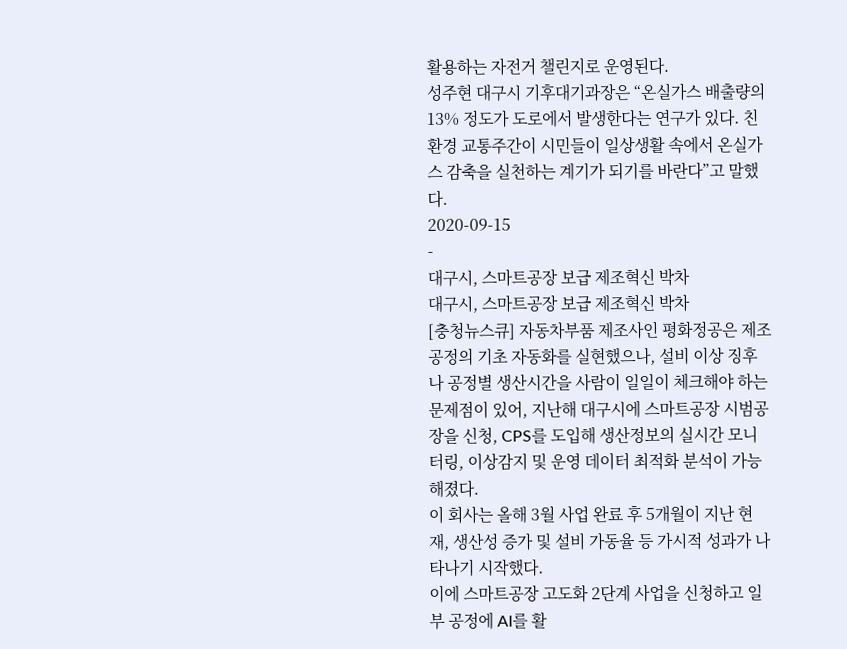활용하는 자전거 챌린지로 운영된다.
성주현 대구시 기후대기과장은 “온실가스 배출량의 13% 정도가 도로에서 발생한다는 연구가 있다. 친환경 교통주간이 시민들이 일상생활 속에서 온실가스 감축을 실천하는 계기가 되기를 바란다”고 말했다.
2020-09-15
-
대구시, 스마트공장 보급 제조혁신 박차
대구시, 스마트공장 보급 제조혁신 박차
[충청뉴스큐] 자동차부품 제조사인 평화정공은 제조공정의 기초 자동화를 실현했으나, 설비 이상 징후나 공정별 생산시간을 사람이 일일이 체크해야 하는 문제점이 있어, 지난해 대구시에 스마트공장 시범공장을 신청, CPS를 도입해 생산정보의 실시간 모니터링, 이상감지 및 운영 데이터 최적화 분석이 가능해졌다.
이 회사는 올해 3월 사업 완료 후 5개월이 지난 현재, 생산성 증가 및 설비 가동율 등 가시적 성과가 나타나기 시작했다.
이에 스마트공장 고도화 2단계 사업을 신청하고 일부 공정에 AI를 활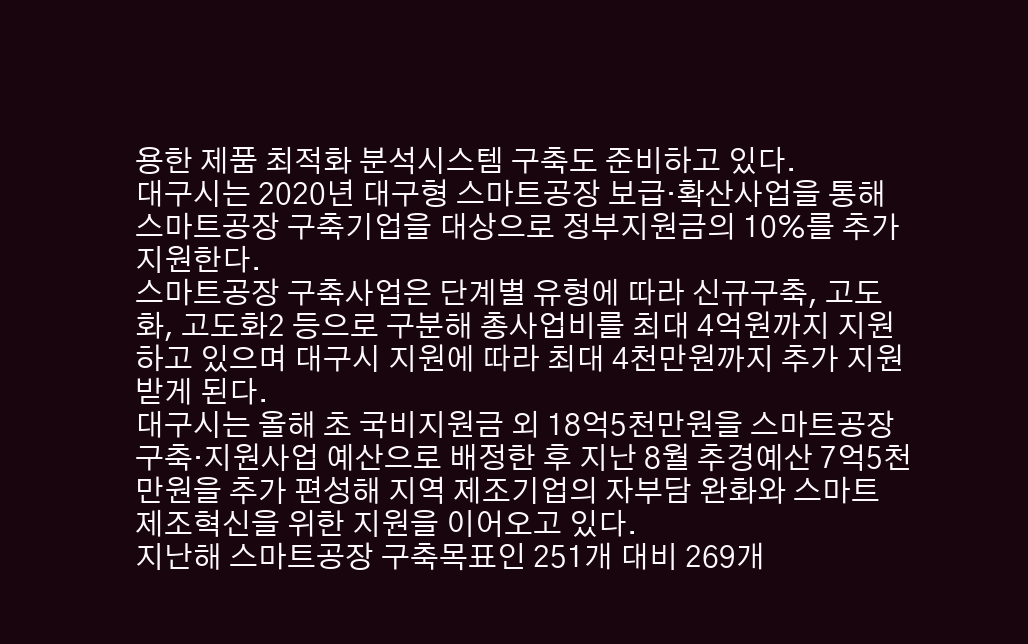용한 제품 최적화 분석시스템 구축도 준비하고 있다.
대구시는 2020년 대구형 스마트공장 보급·확산사업을 통해 스마트공장 구축기업을 대상으로 정부지원금의 10%를 추가 지원한다.
스마트공장 구축사업은 단계별 유형에 따라 신규구축, 고도화, 고도화2 등으로 구분해 총사업비를 최대 4억원까지 지원하고 있으며 대구시 지원에 따라 최대 4천만원까지 추가 지원받게 된다.
대구시는 올해 초 국비지원금 외 18억5천만원을 스마트공장 구축·지원사업 예산으로 배정한 후 지난 8월 추경예산 7억5천만원을 추가 편성해 지역 제조기업의 자부담 완화와 스마트 제조혁신을 위한 지원을 이어오고 있다.
지난해 스마트공장 구축목표인 251개 대비 269개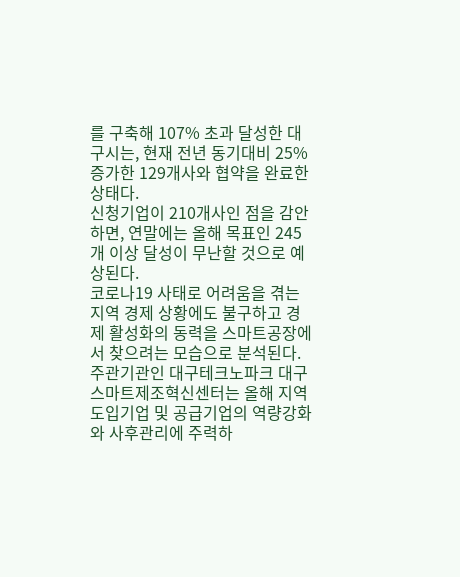를 구축해 107% 초과 달성한 대구시는, 현재 전년 동기대비 25% 증가한 129개사와 협약을 완료한 상태다.
신청기업이 210개사인 점을 감안하면, 연말에는 올해 목표인 245개 이상 달성이 무난할 것으로 예상된다.
코로나19 사태로 어려움을 겪는 지역 경제 상황에도 불구하고 경제 활성화의 동력을 스마트공장에서 찾으려는 모습으로 분석된다.
주관기관인 대구테크노파크 대구스마트제조혁신센터는 올해 지역 도입기업 및 공급기업의 역량강화와 사후관리에 주력하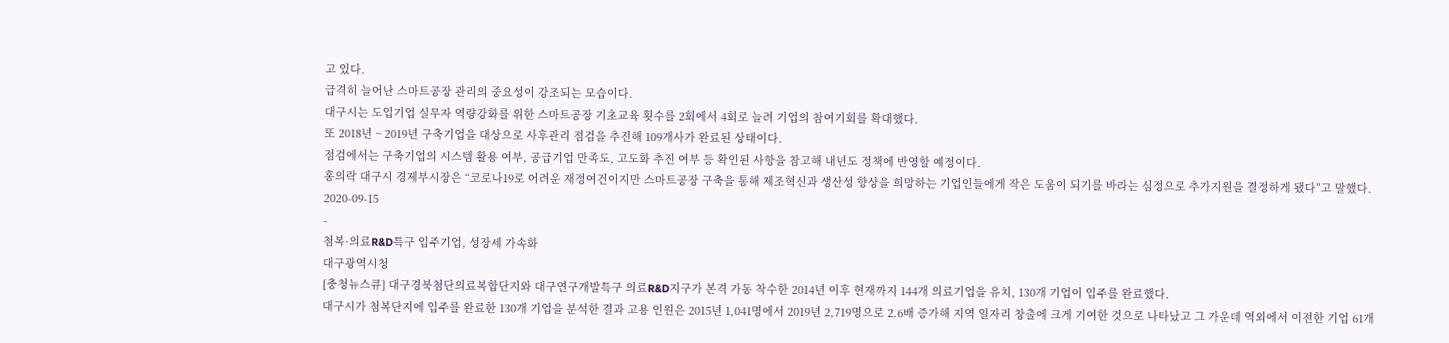고 있다.
급격히 늘어난 스마트공장 관리의 중요성이 강조되는 모습이다.
대구시는 도입기업 실무자 역량강화를 위한 스마트공장 기초교육 횟수를 2회에서 4회로 늘려 기업의 참여기회를 확대했다.
또 2018년 ~ 2019년 구축기업을 대상으로 사후관리 점검을 추진해 109개사가 완료된 상태이다.
점검에서는 구축기업의 시스템 활용 여부, 공급기업 만족도, 고도화 추진 여부 등 확인된 사항을 참고해 내년도 정책에 반영할 예정이다.
홍의락 대구시 경제부시장은 “코로나19로 어려운 재정여건이지만 스마트공장 구축을 통해 제조혁신과 생산성 향상을 희망하는 기업인들에게 작은 도움이 되기를 바라는 심정으로 추가지원을 결정하게 됐다”고 말했다.
2020-09-15
-
첨복·의료R&D특구 입주기업, 성장세 가속화
대구광역시청
[충청뉴스큐] 대구경북첨단의료복합단지와 대구연구개발특구 의료R&D지구가 본격 가동 착수한 2014년 이후 현재까지 144개 의료기업을 유치, 130개 기업이 입주를 완료했다.
대구시가 첨복단지에 입주를 완료한 130개 기업을 분석한 결과 고용 인원은 2015년 1,041명에서 2019년 2,719명으로 2.6배 증가해 지역 일자리 창출에 크게 기여한 것으로 나타났고 그 가운데 역외에서 이전한 기업 61개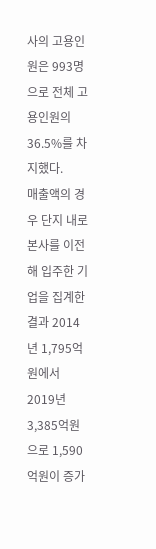사의 고용인원은 993명으로 전체 고용인원의 36.5%를 차지했다.
매출액의 경우 단지 내로 본사를 이전해 입주한 기업을 집계한 결과 2014년 1,795억원에서 2019년 3,385억원으로 1,590억원이 증가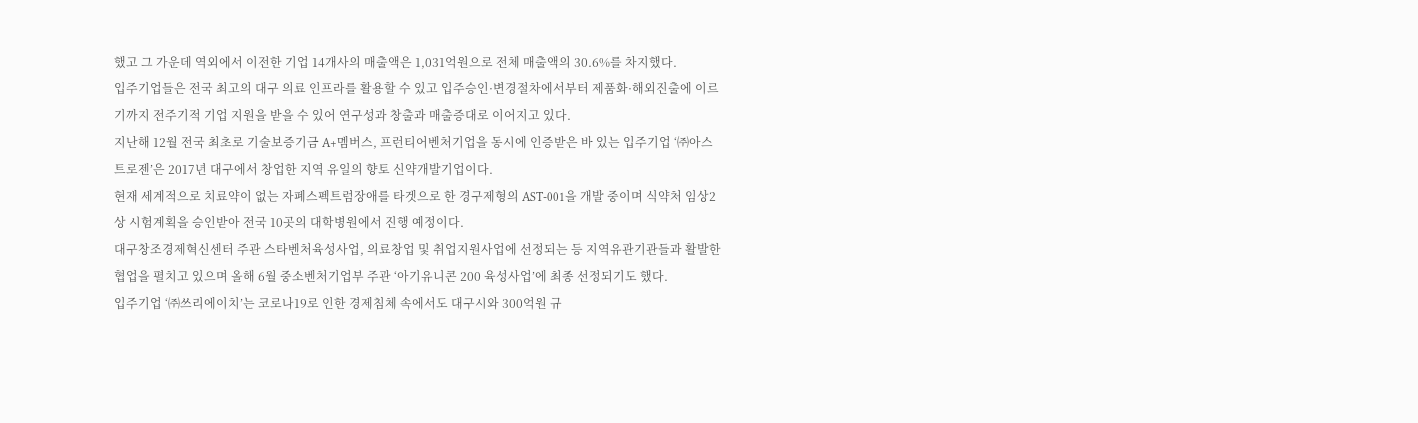했고 그 가운데 역외에서 이전한 기업 14개사의 매출액은 1,031억원으로 전체 매출액의 30.6%를 차지했다.
입주기업들은 전국 최고의 대구 의료 인프라를 활용할 수 있고 입주승인·변경절차에서부터 제품화·해외진출에 이르기까지 전주기적 기업 지원을 받을 수 있어 연구성과 창출과 매출증대로 이어지고 있다.
지난해 12월 전국 최초로 기술보증기금 A+멤버스, 프런티어벤처기업을 동시에 인증받은 바 있는 입주기업 ‘㈜아스트로젠’은 2017년 대구에서 창업한 지역 유일의 향토 신약개발기업이다.
현재 세계적으로 치료약이 없는 자폐스펙트럼장애를 타겟으로 한 경구제형의 AST-001을 개발 중이며 식약처 임상2상 시험계획을 승인받아 전국 10곳의 대학병원에서 진행 예정이다.
대구창조경제혁신센터 주관 스타벤처육성사업, 의료창업 및 취업지원사업에 선정되는 등 지역유관기관들과 활발한 협업을 펼치고 있으며 올해 6월 중소벤처기업부 주관 ‘아기유니콘 200 육성사업’에 최종 선정되기도 했다.
입주기업 ‘㈜쓰리에이치’는 코로나19로 인한 경제침체 속에서도 대구시와 300억원 규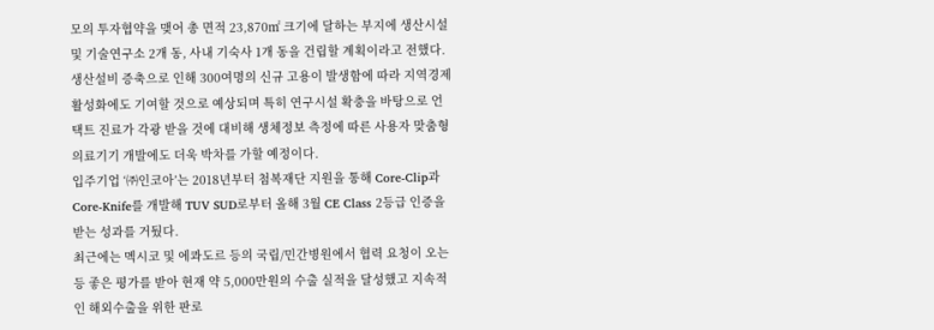모의 투자협약을 맺어 총 면적 23,870㎡ 크기에 달하는 부지에 생산시설 및 기술연구소 2개 동, 사내 기숙사 1개 동을 건립할 계획이라고 전했다.
생산설비 증축으로 인해 300여명의 신규 고용이 발생함에 따라 지역경제 활성화에도 기여할 것으로 예상되며 특히 연구시설 확충을 바탕으로 언택트 진료가 각광 받을 것에 대비해 생체정보 측정에 따른 사용자 맞춤형 의료기기 개발에도 더욱 박차를 가할 예정이다.
입주기업 ‘㈜인코아’는 2018년부터 첨복재단 지원을 통해 Core-Clip과 Core-Knife를 개발해 TUV SUD로부터 올해 3월 CE Class 2등급 인증을 받는 성과를 거뒀다.
최근에는 멕시코 및 에콰도르 등의 국립/민간병원에서 협력 요청이 오는 등 좋은 평가를 받아 현재 약 5,000만원의 수출 실적을 달성했고 지속적인 해외수출을 위한 판로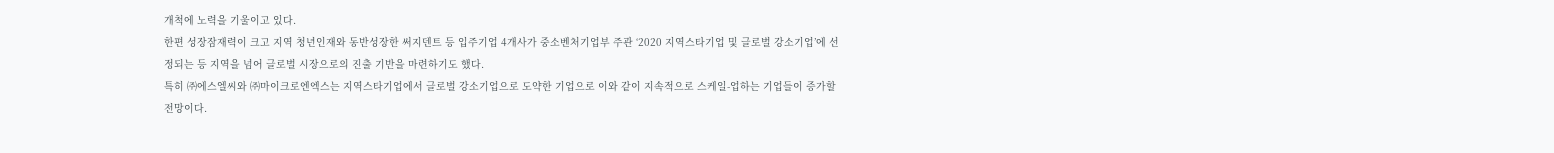개척에 노력을 기울이고 있다.
한편 성장잠재력이 크고 지역 청년인재와 동반성장한 써지덴트 등 입주기업 4개사가 중소벤처기업부 주관 ‘2020 지역스타기업 및 글로벌 강소기업’에 선정되는 등 지역을 넘어 글로벌 시장으로의 진출 기반을 마련하기도 했다.
특히 ㈜에스엘씨와 ㈜마이크로엔엑스는 지역스타기업에서 글로벌 강소기업으로 도약한 기업으로 이와 같이 지속적으로 스케일-업하는 기업들이 증가할 전망이다.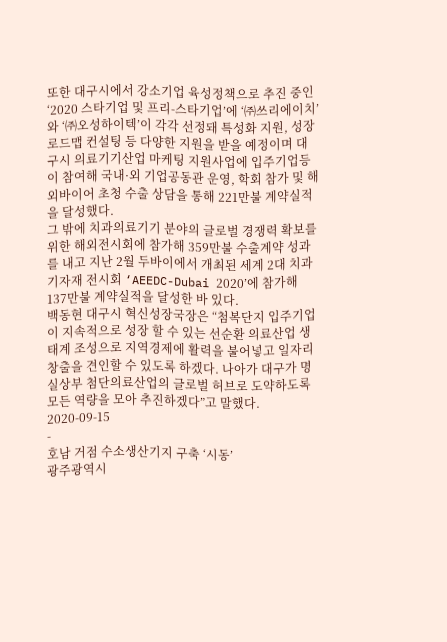또한 대구시에서 강소기업 육성정책으로 추진 중인 ‘2020 스타기업 및 프리-스타기업’에 ‘㈜쓰리에이치’와 ‘㈜오성하이텍’이 각각 선정돼 특성화 지원, 성장로드맵 컨설팅 등 다양한 지원을 받을 예정이며 대구시 의료기기산업 마케팅 지원사업에 입주기업등이 참여해 국내·외 기업공동관 운영, 학회 참가 및 해외바이어 초청 수출 상담을 통해 221만불 계약실적을 달성했다.
그 밖에 치과의료기기 분야의 글로벌 경쟁력 확보를 위한 해외전시회에 참가해 359만불 수출계약 성과를 내고 지난 2월 두바이에서 개최된 세계 2대 치과기자재 전시회 ‘AEEDC-Dubai 2020’에 참가해 137만불 계약실적을 달성한 바 있다.
백동현 대구시 혁신성장국장은 “첨복단지 입주기업이 지속적으로 성장 할 수 있는 선순환 의료산업 생태계 조성으로 지역경제에 활력을 불어넣고 일자리 창출을 견인할 수 있도록 하겠다. 나아가 대구가 명실상부 첨단의료산업의 글로벌 허브로 도약하도록 모든 역량을 모아 추진하겠다”고 말했다.
2020-09-15
-
호남 거점 수소생산기지 구축 ‘시동’
광주광역시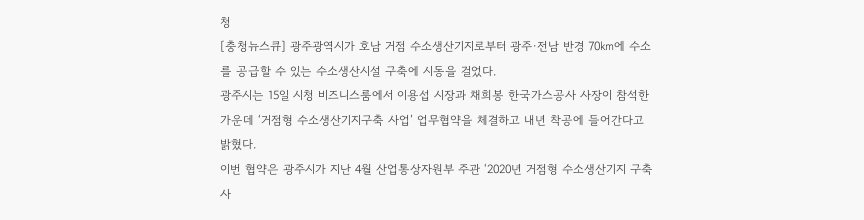청
[충청뉴스큐] 광주광역시가 호남 거점 수소생산기지로부터 광주·전남 반경 70㎞에 수소를 공급할 수 있는 수소생산시설 구축에 시동을 걸었다.
광주시는 15일 시청 비즈니스룸에서 이용섭 시장과 채희봉 한국가스공사 사장이 참석한 가운데 ‘거점형 수소생산기지구축 사업’ 업무협약을 체결하고 내년 착공에 들어간다고 밝혔다.
이번 협약은 광주시가 지난 4월 산업통상자원부 주관 ‘2020년 거점형 수소생산기지 구축사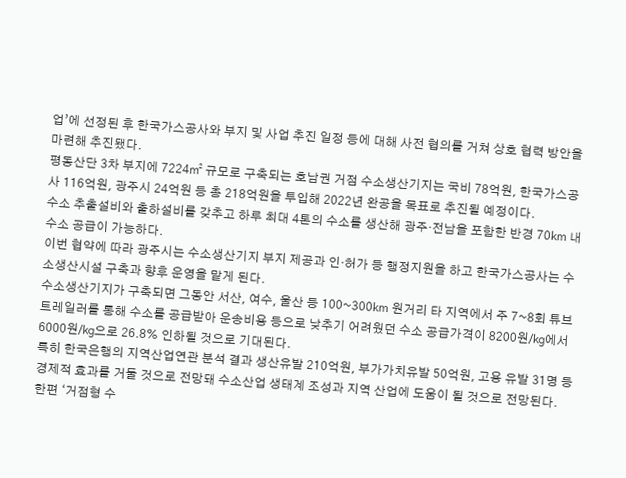업’에 선정된 후 한국가스공사와 부지 및 사업 추진 일정 등에 대해 사전 협의를 거쳐 상호 협력 방안을 마련해 추진됐다.
평동산단 3차 부지에 7224㎡ 규모로 구축되는 호남권 거점 수소생산기지는 국비 78억원, 한국가스공사 116억원, 광주시 24억원 등 총 218억원을 투입해 2022년 완공을 목표로 추진될 예정이다.
수소 추출설비와 출하설비를 갖추고 하루 최대 4톤의 수소를 생산해 광주·전남을 포함한 반경 70㎞ 내 수소 공급이 가능하다.
이번 협약에 따라 광주시는 수소생산기지 부지 제공과 인·허가 등 행정지원을 하고 한국가스공사는 수소생산시설 구축과 향후 운영을 맡게 된다.
수소생산기지가 구축되면 그동안 서산, 여수, 울산 등 100~300㎞ 원거리 타 지역에서 주 7~8회 튜브트레일러를 통해 수소를 공급받아 운송비용 등으로 낮추기 어려웠던 수소 공급가격이 8200원/㎏에서 6000원/㎏으로 26.8% 인하될 것으로 기대된다.
특히 한국은행의 지역산업연관 분석 결과 생산유발 210억원, 부가가치유발 50억원, 고용 유발 31명 등 경제적 효과를 거둘 것으로 전망돼 수소산업 생태계 조성과 지역 산업에 도움이 될 것으로 전망된다.
한편 ‘거점형 수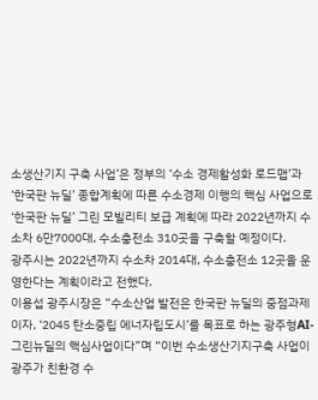소생산기지 구축 사업’은 정부의 ‘수소 경제활성화 로드맵’과 ‘한국판 뉴딜’ 종합계획에 따른 수소경제 이행의 핵심 사업으로 ‘한국판 뉴딜’ 그린 모빌리티 보급 계획에 따라 2022년까지 수소차 6만7000대, 수소충전소 310곳을 구축할 예정이다.
광주시는 2022년까지 수소차 2014대, 수소충전소 12곳을 운영한다는 계획이라고 전했다.
이용섭 광주시장은 “수소산업 발전은 한국판 뉴딜의 중점과제이자, ‘2045 탄소중립 에너자립도시’를 목표로 하는 광주형AI-그린뉴딜의 핵심사업이다”며 “이번 수소생산기지구축 사업이 광주가 친환경 수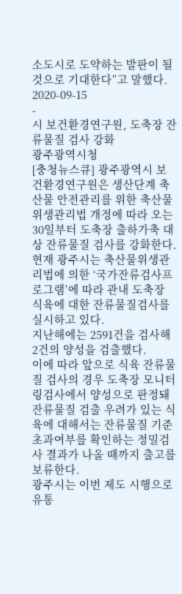소도시로 도약하는 발판이 될 것으로 기대한다”고 말했다.
2020-09-15
-
시 보건환경연구원, 도축장 잔류물질 검사 강화
광주광역시청
[충청뉴스큐] 광주광역시 보건환경연구원은 생산단계 축산물 안전관리를 위한 축산물 위생관리법 개정에 따라 오는 30일부터 도축장 출하가축 대상 잔류물질 검사를 강화한다.
현재 광주시는 축산물위생관리법에 의한 ‘국가잔류검사프로그램’에 따라 관내 도축장 식육에 대한 잔류물질검사를 실시하고 있다.
지난해에는 2591건을 검사해 2건의 양성을 검출했다.
이에 따라 앞으로 식육 잔류물질 검사의 경우 도축장 모니터링검사에서 양성으로 판정돼 잔류물질 검출 우려가 있는 식육에 대해서는 잔류물질 기준 초과여부를 확인하는 정밀검사 결과가 나올 때까지 출고를 보류한다.
광주시는 이번 제도 시행으로 유통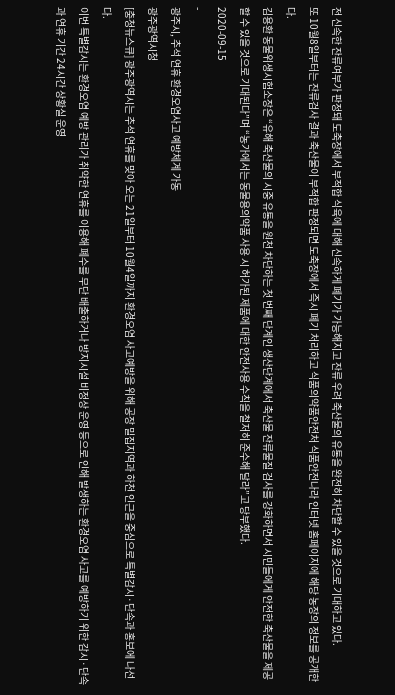전 신속한 잔류여부가 판정돼 도축장에서 부적합 식육에 대해 신속하게 폐기가 가능해지고 잔류 우려 축산물의 유통을 완전히 차단할 수 있을 것으로 기대하고 있다.
또 10월8일부터는 잔류검사 결과 축산물이 부적합 판정되면 도축장에서 즉시 폐기 처리하고 식품의약품안전처 식품안전나라 인터넷 홈페이지에 해당 농장의 정보를 공개한다.
김용환 동물위생시험소장은 “유해 축산물의 시중 유통을 원천 차단하는 첫 번째 단계인 생산단계에서 축산물 잔류물질 검사를 강화하면서 시민들에게 안전한 축산물을 제공할 수 있을 것으로 기대된다”며 “농가에서는 동물용의약품 사용 시 허가된 제품에 대한 안전사용 수칙을 철저히 준수해 달라”고 당부했다.
2020-09-15
-
광주시, 추석 연휴 환경오염사고 예방체계 가동
광주광역시청
[충청뉴스큐] 광주광역시는 추석 연휴를 맞아 오는 21일부터 10월4일까지 환경오염 사고예방을 위해 공장 밀집지역과 하천 인근을 중심으로 특별감시·단속과 홍보에 나선다.
이번 특별감시는 환경오염 예방 관리가 취약한 연휴를 이용해 폐수를 무단 배출하거나 방지시설 비정상 운영 등으로 인해 발생하는 환경오염 사고를 예방하기 위한 감시·단속과 연휴 기간 24시간 상황실 운영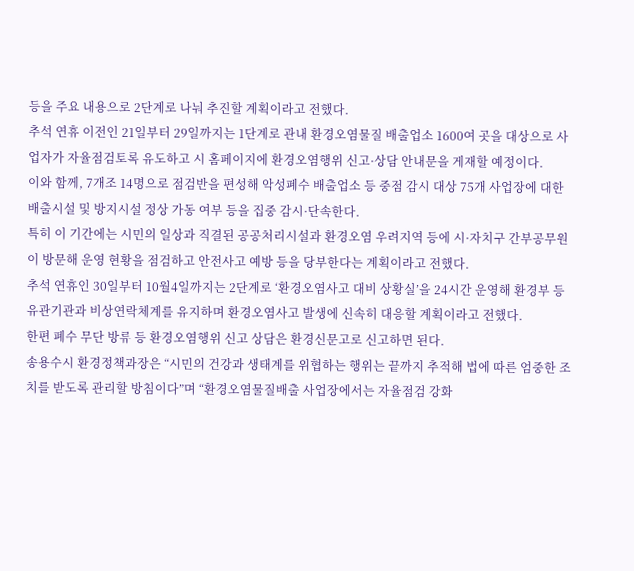등을 주요 내용으로 2단계로 나눠 추진할 계획이라고 전했다.
추석 연휴 이전인 21일부터 29일까지는 1단계로 관내 환경오염물질 배출업소 1600여 곳을 대상으로 사업자가 자율점검토록 유도하고 시 홈페이지에 환경오염행위 신고·상담 안내문을 게재할 예정이다.
이와 함께, 7개조 14명으로 점검반을 편성해 악성폐수 배출업소 등 중점 감시 대상 75개 사업장에 대한 배출시설 및 방지시설 정상 가동 여부 등을 집중 감시·단속한다.
특히 이 기간에는 시민의 일상과 직결된 공공처리시설과 환경오염 우려지역 등에 시·자치구 간부공무원이 방문해 운영 현황을 점검하고 안전사고 예방 등을 당부한다는 계획이라고 전했다.
추석 연휴인 30일부터 10월4일까지는 2단계로 ‘환경오염사고 대비 상황실’을 24시간 운영해 환경부 등 유관기관과 비상연락체계를 유지하며 환경오염사고 발생에 신속히 대응할 계획이라고 전했다.
한편 폐수 무단 방류 등 환경오염행위 신고 상담은 환경신문고로 신고하면 된다.
송용수시 환경정책과장은 “시민의 건강과 생태계를 위협하는 행위는 끝까지 추적해 법에 따른 엄중한 조치를 받도록 관리할 방침이다”며 “환경오염물질배출 사업장에서는 자율점검 강화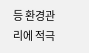등 환경관리에 적극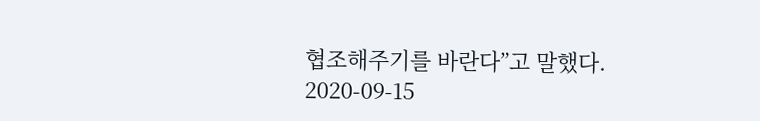협조해주기를 바란다”고 말했다.
2020-09-15